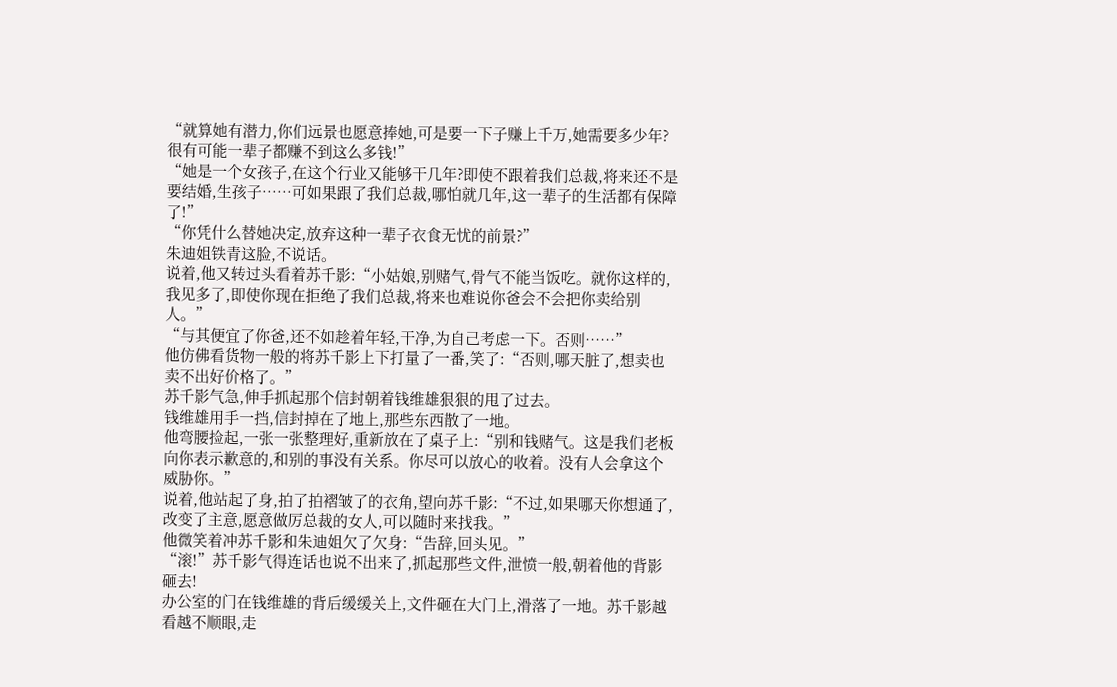“就算她有潜力,你们远景也愿意捧她,可是要一下子赚上千万,她需要多少年?很有可能一辈子都赚不到这么多钱!”
“她是一个女孩子,在这个行业又能够干几年?即使不跟着我们总裁,将来还不是要结婚,生孩子……可如果跟了我们总裁,哪怕就几年,这一辈子的生活都有保障了!”
“你凭什么替她决定,放弃这种一辈子衣食无忧的前景?”
朱迪姐铁青这脸,不说话。
说着,他又转过头看着苏千影:“小姑娘,别赌气,骨气不能当饭吃。就你这样的,我见多了,即使你现在拒绝了我们总裁,将来也难说你爸会不会把你卖给别人。”
“与其便宜了你爸,还不如趁着年轻,干净,为自己考虑一下。否则……”
他仿佛看货物一般的将苏千影上下打量了一番,笑了:“否则,哪天脏了,想卖也卖不出好价格了。”
苏千影气急,伸手抓起那个信封朝着钱维雄狠狠的甩了过去。
钱维雄用手一挡,信封掉在了地上,那些东西散了一地。
他弯腰捡起,一张一张整理好,重新放在了桌子上:“别和钱赌气。这是我们老板向你表示歉意的,和别的事没有关系。你尽可以放心的收着。没有人会拿这个威胁你。”
说着,他站起了身,拍了拍褶皱了的衣角,望向苏千影:“不过,如果哪天你想通了,改变了主意,愿意做厉总裁的女人,可以随时来找我。”
他微笑着冲苏千影和朱迪姐欠了欠身:“告辞,回头见。”
“滚!”苏千影气得连话也说不出来了,抓起那些文件,泄愤一般,朝着他的背影砸去!
办公室的门在钱维雄的背后缓缓关上,文件砸在大门上,滑落了一地。苏千影越看越不顺眼,走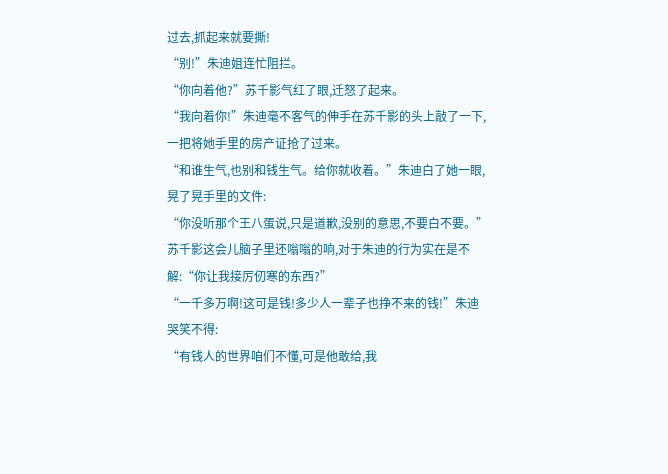过去,抓起来就要撕!
“别!”朱迪姐连忙阻拦。
“你向着他?”苏千影气红了眼,迁怒了起来。
“我向着你!”朱迪毫不客气的伸手在苏千影的头上敲了一下,一把将她手里的房产证抢了过来。
“和谁生气,也别和钱生气。给你就收着。”朱迪白了她一眼,晃了晃手里的文件:
“你没听那个王八蛋说,只是道歉,没别的意思,不要白不要。”
苏千影这会儿脑子里还嗡嗡的响,对于朱迪的行为实在是不解:“你让我接厉仞寒的东西?”
“一千多万啊!这可是钱!多少人一辈子也挣不来的钱!”朱迪哭笑不得:
“有钱人的世界咱们不懂,可是他敢给,我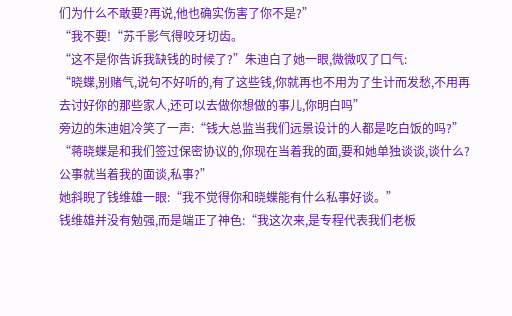们为什么不敢要?再说,他也确实伤害了你不是?”
“我不要!“苏千影气得咬牙切齿。
“这不是你告诉我缺钱的时候了?”朱迪白了她一眼,微微叹了口气:
“晓蝶,别赌气,说句不好听的,有了这些钱,你就再也不用为了生计而发愁,不用再去讨好你的那些家人,还可以去做你想做的事儿,你明白吗”
旁边的朱迪姐冷笑了一声:“钱大总监当我们远景设计的人都是吃白饭的吗?”
“蒋晓蝶是和我们签过保密协议的,你现在当着我的面,要和她单独谈谈,谈什么?公事就当着我的面谈,私事?”
她斜睨了钱维雄一眼:“我不觉得你和晓蝶能有什么私事好谈。”
钱维雄并没有勉强,而是端正了神色:“我这次来,是专程代表我们老板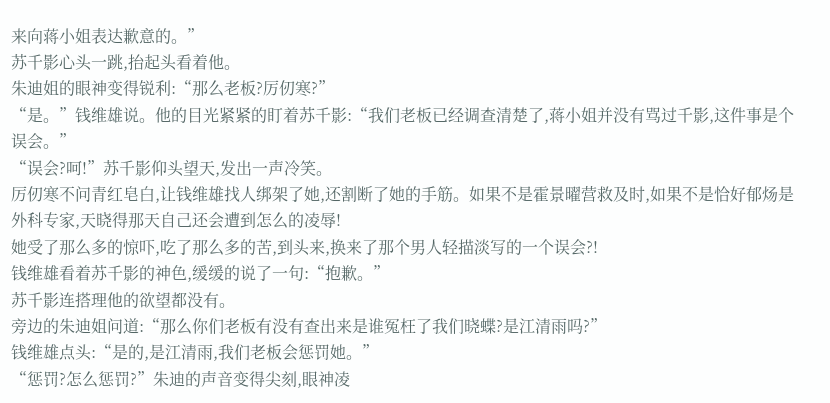来向蒋小姐表达歉意的。”
苏千影心头一跳,抬起头看着他。
朱迪姐的眼神变得锐利:“那么老板?厉仞寒?”
“是。”钱维雄说。他的目光紧紧的盯着苏千影:“我们老板已经调查清楚了,蒋小姐并没有骂过千影,这件事是个误会。”
“误会?呵!”苏千影仰头望天,发出一声冷笑。
厉仞寒不问青红皂白,让钱维雄找人绑架了她,还割断了她的手筋。如果不是霍景曜营救及时,如果不是恰好郁炀是外科专家,天晓得那天自己还会遭到怎么的凌辱!
她受了那么多的惊吓,吃了那么多的苦,到头来,换来了那个男人轻描淡写的一个误会?!
钱维雄看着苏千影的神色,缓缓的说了一句:“抱歉。”
苏千影连搭理他的欲望都没有。
旁边的朱迪姐问道:“那么你们老板有没有查出来是谁冤枉了我们晓蝶?是江清雨吗?”
钱维雄点头:“是的,是江清雨,我们老板会惩罚她。”
“惩罚?怎么惩罚?”朱迪的声音变得尖刻,眼神凌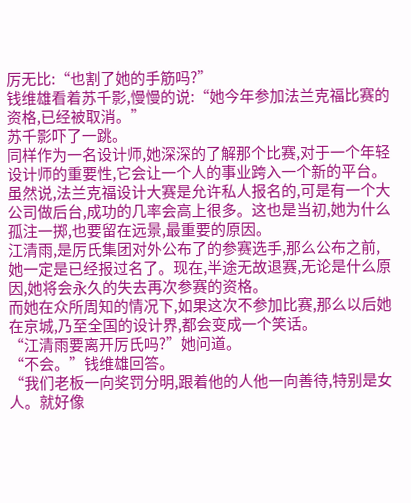厉无比:“也割了她的手筋吗?”
钱维雄看着苏千影,慢慢的说:“她今年参加法兰克福比赛的资格,已经被取消。”
苏千影吓了一跳。
同样作为一名设计师,她深深的了解那个比赛,对于一个年轻设计师的重要性,它会让一个人的事业跨入一个新的平台。
虽然说,法兰克福设计大赛是允许私人报名的,可是有一个大公司做后台,成功的几率会高上很多。这也是当初,她为什么孤注一掷,也要留在远景,最重要的原因。
江清雨,是厉氏集团对外公布了的参赛选手,那么公布之前,她一定是已经报过名了。现在,半途无故退赛,无论是什么原因,她将会永久的失去再次参赛的资格。
而她在众所周知的情况下,如果这次不参加比赛,那么以后她在京城,乃至全国的设计界,都会变成一个笑话。
“江清雨要离开厉氏吗?”她问道。
“不会。”钱维雄回答。
“我们老板一向奖罚分明,跟着他的人他一向善待,特别是女人。就好像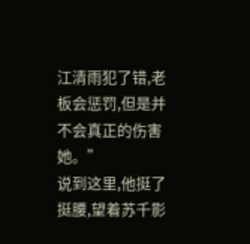江清雨犯了错,老板会惩罚,但是并不会真正的伤害她。”
说到这里,他挺了挺腰,望着苏千影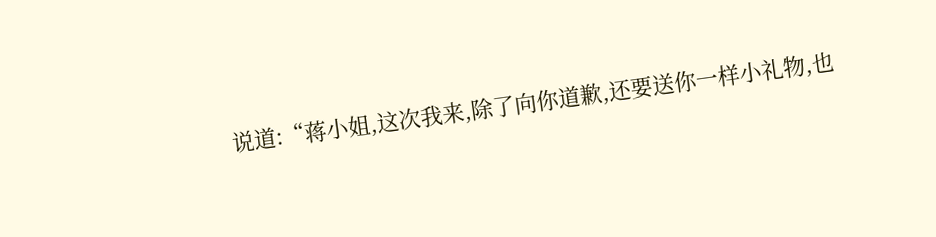说道:“蒋小姐,这次我来,除了向你道歉,还要送你一样小礼物,也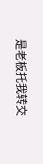是老板托我转交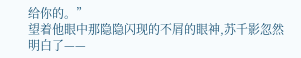给你的。”
望着他眼中那隐隐闪现的不屑的眼神,苏千影忽然明白了——